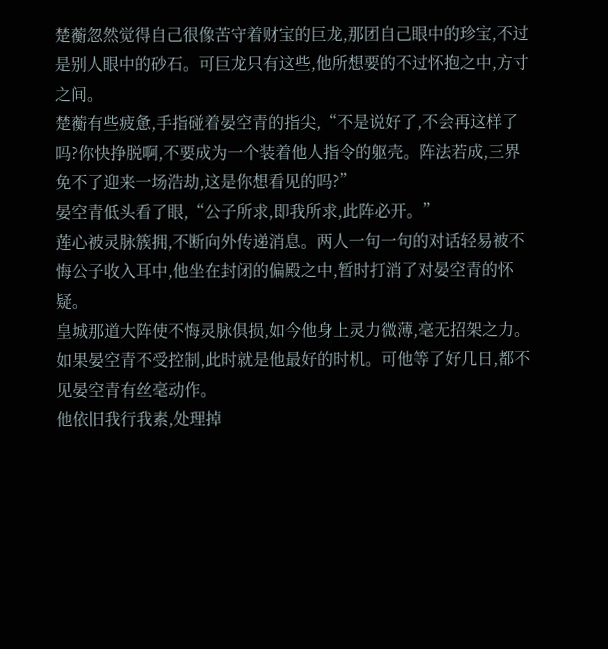楚蘅忽然觉得自己很像苦守着财宝的巨龙,那团自己眼中的珍宝,不过是别人眼中的砂石。可巨龙只有这些,他所想要的不过怀抱之中,方寸之间。
楚蘅有些疲惫,手指碰着晏空青的指尖,“不是说好了,不会再这样了吗?你快挣脱啊,不要成为一个装着他人指令的躯壳。阵法若成,三界免不了迎来一场浩劫,这是你想看见的吗?”
晏空青低头看了眼,“公子所求,即我所求,此阵必开。”
莲心被灵脉簇拥,不断向外传递消息。两人一句一句的对话轻易被不悔公子收入耳中,他坐在封闭的偏殿之中,暂时打消了对晏空青的怀疑。
皇城那道大阵使不悔灵脉俱损,如今他身上灵力微薄,毫无招架之力。如果晏空青不受控制,此时就是他最好的时机。可他等了好几日,都不见晏空青有丝毫动作。
他依旧我行我素,处理掉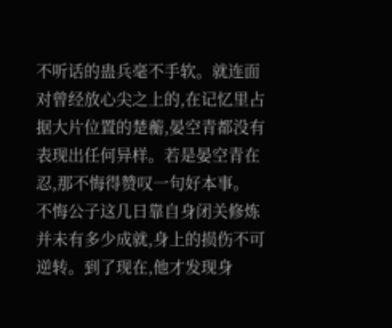不听话的蛊兵毫不手软。就连面对曾经放心尖之上的,在记忆里占据大片位置的楚蘅,晏空青都没有表现出任何异样。若是晏空青在忍,那不悔得赞叹一句好本事。
不悔公子这几日靠自身闭关修炼并未有多少成就,身上的损伤不可逆转。到了现在,他才发现身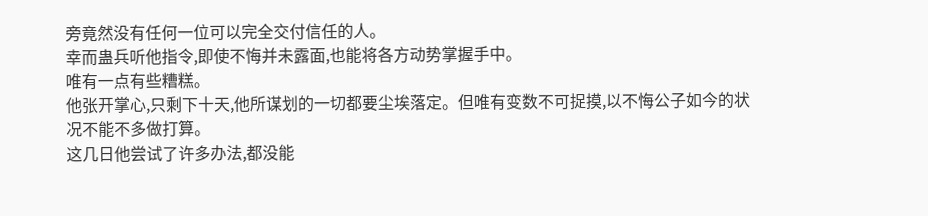旁竟然没有任何一位可以完全交付信任的人。
幸而蛊兵听他指令,即使不悔并未露面,也能将各方动势掌握手中。
唯有一点有些糟糕。
他张开掌心,只剩下十天,他所谋划的一切都要尘埃落定。但唯有变数不可捉摸,以不悔公子如今的状况不能不多做打算。
这几日他尝试了许多办法,都没能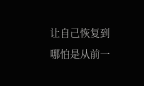让自己恢复到哪怕是从前一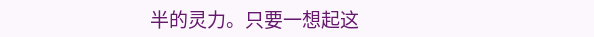半的灵力。只要一想起这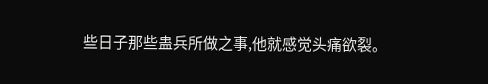些日子那些蛊兵所做之事,他就感觉头痛欲裂。